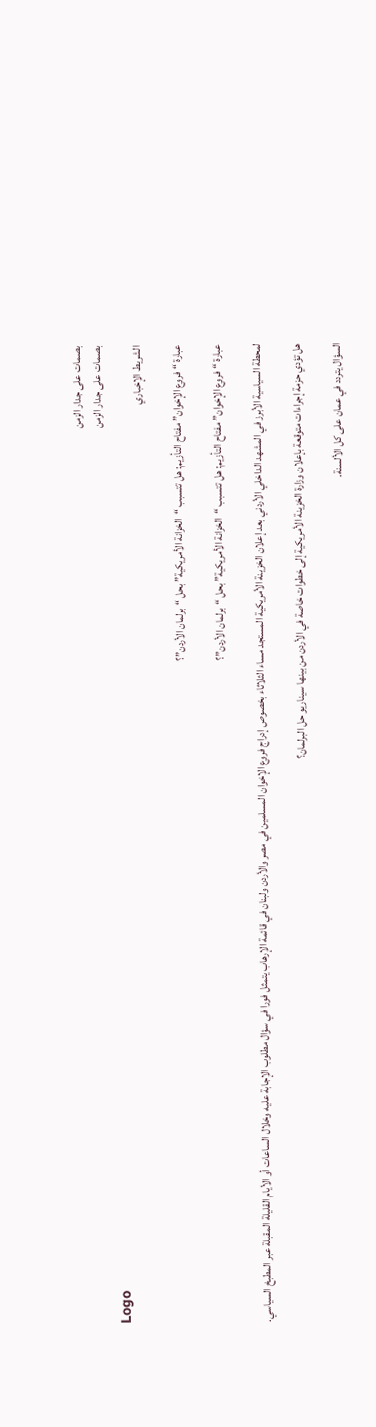بصمات على جدار الزمن
بصمات على جدار الزمن
Logo
الشريط الإخباري

عبارة “فروع الإخوان” مفتاح التأزيم: هل تتسبب “الخزانة الأمريكية” بحل “برلمان الأردن”؟

عبارة “فروع الإخوان” مفتاح التأزيم: هل تتسبب “الخزانة الأمريكية” بحل “برلمان الأردن”؟

لمحطة السياسية الأبرز في المشهد الداخلي الأردني بعد إعلان الخزينة الأمريكية المستجد مساء الثلاثاء بخصوص إدراج فروع الإخوان المسلمين في مصر والأردن ولبنان في قائمة الإرهاب يتمثل فورا في سؤال مطلوب الإجابة عليه وخلال الساعات أو الأيام القليلة المقبلة عبر المطبخ السياسي.

هل تؤدي حزمة إجراءات متوقعة بإعلان وزارة الخزينة الأمريكية إلى خطوات خاصة في الأردن من بينها سيناريو حل البرلمان؟

السؤال يتردد في عمان على كل الألسنة.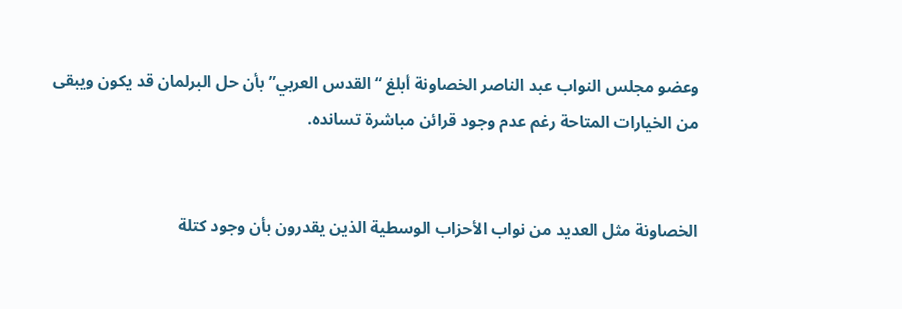وعضو مجلس النواب عبد الناصر الخصاونة أبلغ “القدس العربي” بأن حل البرلمان قد يكون ويبقى من الخيارات المتاحة رغم عدم وجود قرائن مباشرة تسانده.


الخصاونة مثل العديد من نواب الأحزاب الوسطية الذين يقدرون بأن وجود كتلة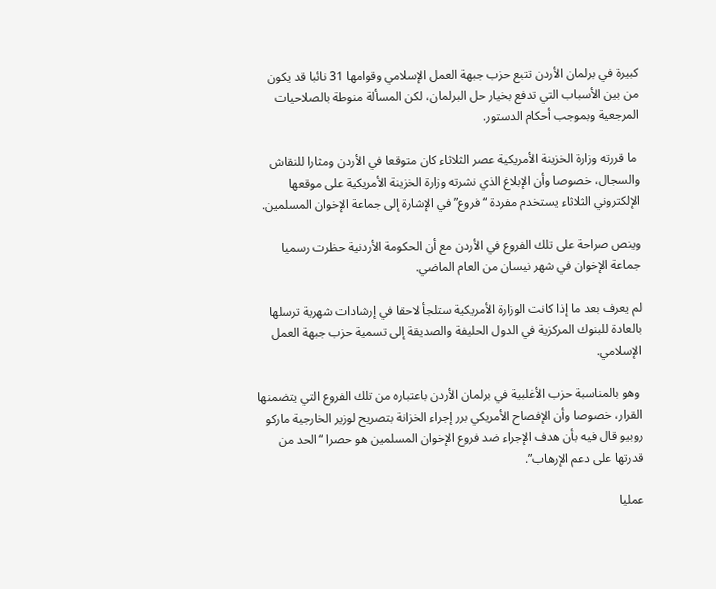كبيرة في برلمان الأردن تتبع حزب جبهة العمل الإسلامي وقوامها 31 نائبا قد يكون من بين الأسباب التي تدفع بخيار حل البرلمان، لكن المسألة منوطة بالصلاحيات المرجعية وبموجب أحكام الدستور.

 ما قررته وزارة الخزينة الأمريكية عصر الثلاثاء كان متوقعا في الأردن ومثارا للنقاش والسجال، خصوصا وأن الإبلاغ الذي نشرته وزارة الخزينة الأمريكية على موقعها الإلكتروني الثلاثاء يستخدم مفردة “فروع” في الإشارة إلى جماعة الإخوان المسلمين.

وينص صراحة على تلك الفروع في الأردن مع أن الحكومة الأردنية حظرت رسميا جماعة الإخوان في شهر نيسان من العام الماضي.

لم يعرف بعد ما إذا كانت الوزارة الأمريكية ستلجأ لاحقا في إرشادات شهرية ترسلها بالعادة للبنوك المركزية في الدول الحليفة والصديقة إلى تسمية حزب جبهة العمل الإسلامي.

 وهو بالمناسبة حزب الأغلبية في برلمان الأردن باعتباره من تلك الفروع التي يتضمنها القرار، خصوصا وأن الإفصاح الأمريكي برر إجراء الخزانة بتصريح لوزير الخارجية ماركو روبيو قال فيه بأن هدف الإجراء ضد فروع الإخوان المسلمين هو حصرا “الحد من قدرتها على دعم الإرهاب”.

عمليا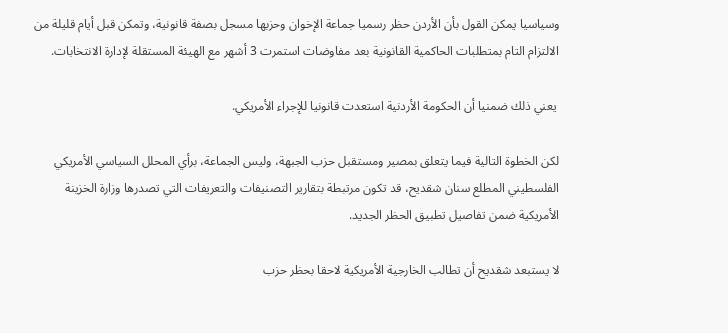وسياسيا يمكن القول بأن الأردن حظر رسميا جماعة الإخوان وحزبها مسجل بصفة قانونية، وتمكن قبل أيام قليلة من الالتزام التام بمتطلبات الحاكمية القانونية بعد مفاوضات استمرت 3 أشهر مع الهيئة المستقلة لإدارة الانتخابات.

 يعني ذلك ضمنيا أن الحكومة الأردنية استعدت قانونيا للإجراء الأمريكي.

لكن الخطوة التالية فيما يتعلق بمصير ومستقبل حزب الجبهة، وليس الجماعة، برأي المحلل السياسي الأمريكي الفلسطيني المطلع سنان شقديح، قد تكون مرتبطة بتقارير التصنيفات والتعريفات التي تصدرها وزارة الخزينة الأمريكية ضمن تفاصيل تطبيق الحظر الجديد.

لا يستبعد شقديح أن تطالب الخارجية الأمريكية لاحقا بحظر حزب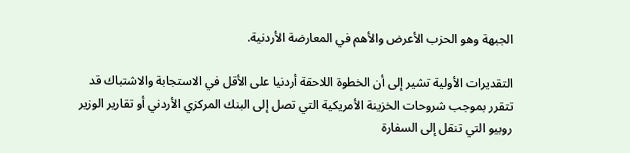الجبهة وهو الحزب الأعرض والأهم في المعارضة الأردنية.

التقديرات الأولية تشير إلى أن الخطوة اللاحقة أردنيا على الأقل في الاستجابة والاشتباك قد تتقرر بموجب شروحات الخزينة الأمريكية التي تصل إلى البنك المركزي الأردني أو تقارير الوزير روبيو التي تنقل إلى السفارة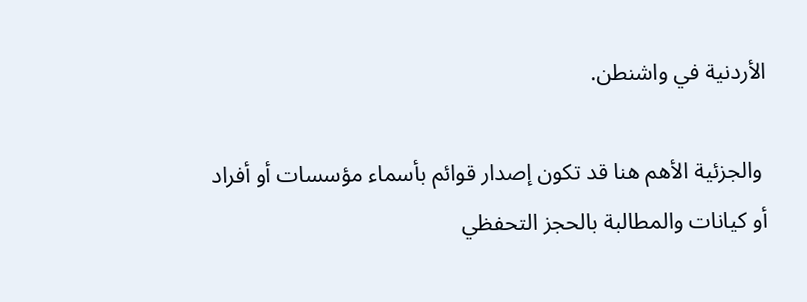الأردنية في واشنطن.

 والجزئية الأهم هنا قد تكون إصدار قوائم بأسماء مؤسسات أو أفراد أو كيانات والمطالبة بالحجز التحفظي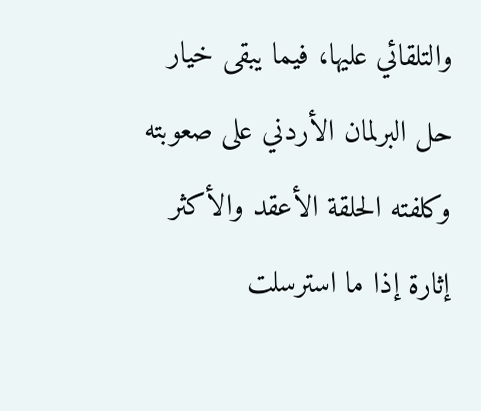والتلقائي عليها، فيما يبقى خيار حل البرلمان الأردني على صعوبته وكلفته الحلقة الأعقد والأكثر إثارة إذا ما استرسلت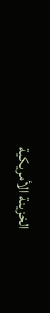الخزينة الأمريكية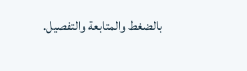بالضغط والمتابعة والتفصيل.